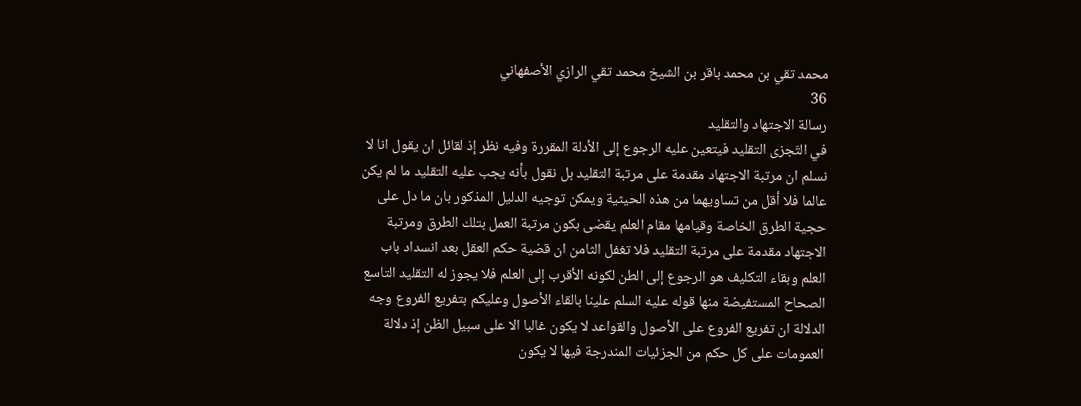محمد تقي بن محمد باقر بن الشيخ محمد تقي الرازي الأصفهاني
36
رسالة الاجتهاد والتقليد
في التّجزى التقليد فيتعين عليه الرجوع إلى الأدلة المقررة وفيه نظر إذ لقائل ان يقول انا لا نسلم ان مرتبة الاجتهاد مقدمة على مرتبة التقليد بل نقول بأنه يجب عليه التقليد ما لم يكن عالما فلا أقل من تساويهما من هذه الحيثية ويمكن توجيه الدليل المذكور بان ما دل على حجية الطرق الخاصة وقيامها مقام العلم يقضى بكون مرتبة العمل بتلك الطرق ومرتبة الاجتهاد مقدمة على مرتبة التقليد فلا تغفل الثامن ان قضية حكم العقل بعد انسداد باب العلم وبقاء التكليف هو الرجوع إلى الطن لكونه الأقرب إلى العلم فلا يجوز له التقليد التاسع الصحاح المستفيضة منها قوله عليه السلم علينا بالقاء الأصول وعليكم بتفريع الفروع وجه الدلالة ان تفريع الفروع على الأصول والقواعد لا يكون غالبا الا على سبيل الظن إذ دلالة العمومات على كل حكم من الجزئيات المندرجة فيها لا يكون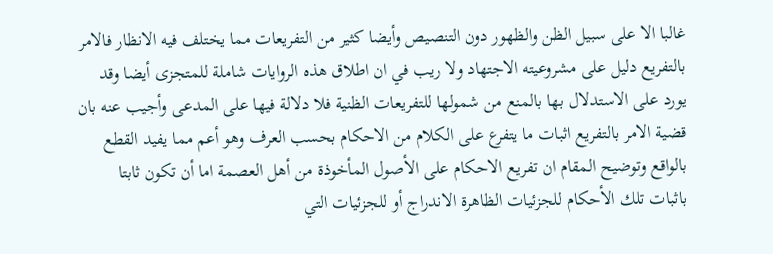غالبا الا على سبيل الظن والظهور دون التنصيص وأيضا كثير من التفريعات مما يختلف فيه الانظار فالامر بالتفريع دليل على مشروعيته الاجتهاد ولا ريب في ان اطلاق هذه الروايات شاملة للمتجزى أيضا وقد يورد على الاستدلال بها بالمنع من شمولها للتفريعات الظنية فلا دلالة فيها على المدعى وأجيب عنه بان قضية الامر بالتفريع اثبات ما يتفرع على الكلام من الاحكام بحسب العرف وهو أعم مما يفيد القطع بالواقع وتوضيح المقام ان تفريع الاحكام على الأصول المأخوذة من أهل العصمة اما أن تكون ثابتا باثبات تلك الأحكام للجزئيات الظاهرة الاندراج أو للجزئيات التي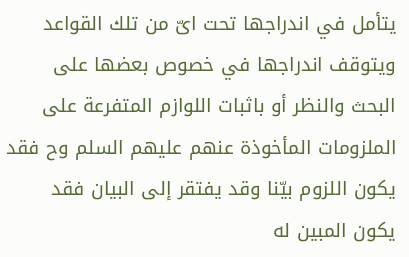يتأمل في اندراجها تحت اىّ من تلك القواعد ويتوقف اندراجها في خصوص بعضها على البحث والنظر أو باثبات اللوازم المتفرعة على الملزومات المأخوذة عنهم عليهم السلم وح فقد يكون اللزوم بيّنا وقد يفتقر إلى البيان فقد يكون المبين له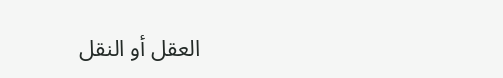العقل أو النقل